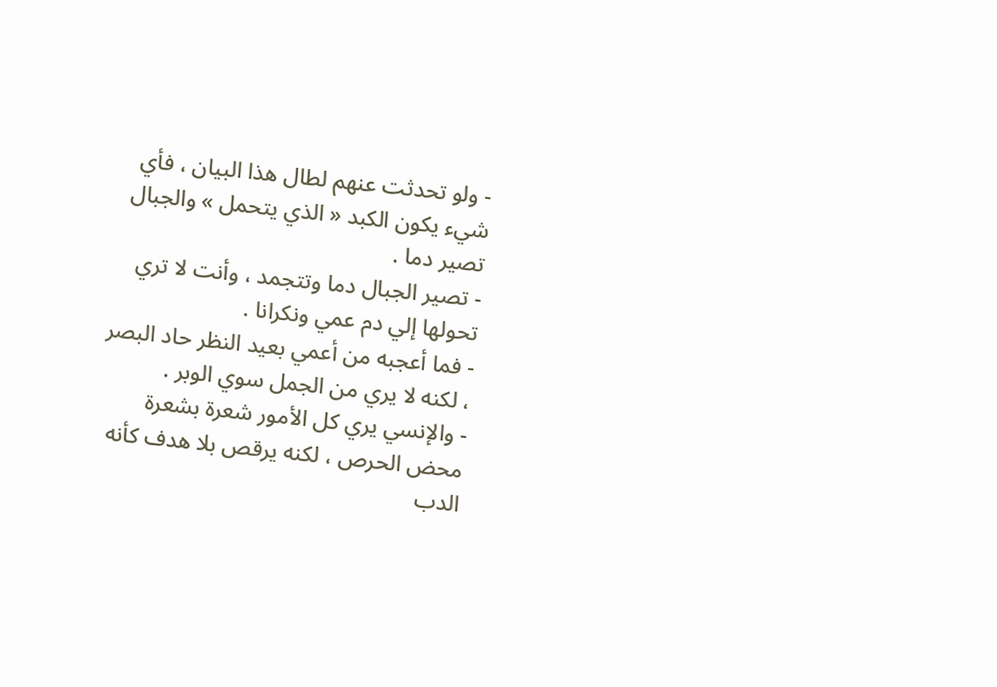- ولو تحدثت عنهم لطال هذا البيان ، فأي شيء يكون الكبد « الذي يتحمل » والجبال تصير دما .
- تصير الجبال دما وتتجمد ، وأنت لا تري تحولها إلي دم عمي ونكرانا .
- فما أعجبه من أعمي بعيد النظر حاد البصر ، لكنه لا يري من الجمل سوي الوبر .
- والإنسي يري كل الأمور شعرة بشعرة محض الحرص ، لكنه يرقص بلا هدف كأنه الدب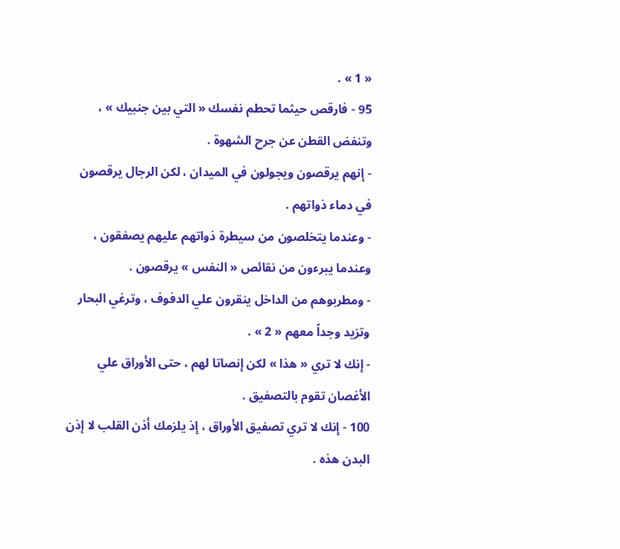« 1 » .
95 - فارقص حيثما تحطم نفسك « التي بين جنبيك » ، وتنفض القطن عن جرح الشهوة .
- إنهم يرقصون ويجولون في الميدان ، لكن الرجال يرقصون في دماء ذواتهم .
- وعندما يتخلصون من سيطرة ذواتهم عليهم يصفقون ، وعندما يبرءون من نقائص « النفس » يرقصون .
- ومطربوهم من الداخل ينقرون علي الدفوف ، وترغي البحار وتزيد وجداً معهم « 2 » .
- إنك لا تري « هذا » لكن إنصاتا لهم ، حتى الأوراق علي الأغصان تقوم بالتصفيق .
100 - إنك لا تري تصفيق الأوراق ، إذ يلزمك أذن القلب لا إذن البدن هذه .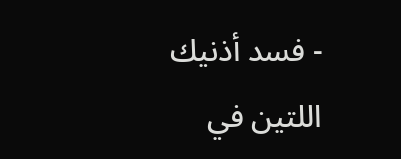- فسد أذنيك اللتين في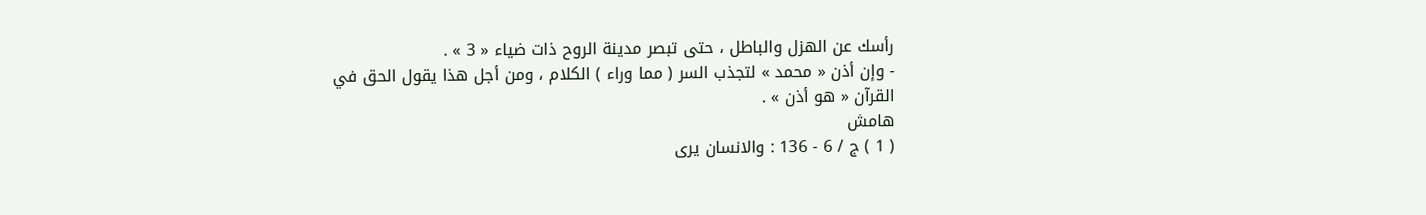رأسك عن الهزل والباطل ، حتى تبصر مدينة الروح ذات ضياء « 3 » .
- وإن أذن « محمد » لتجذب السر ( مما وراء ) الكلام ، ومن أجل هذا يقول الحق في القرآن « هو أذن » .
هامش
( 1 ) ج / 6 - 136 : والانسان يرى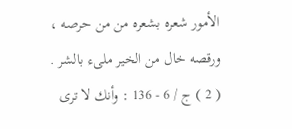الأمور شعره بشعره من من حرصه ، ورقصه خال من الخير ملىء بالشر .
( 2 ) ج / 6 - 136 : وأنك لا ترى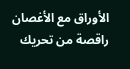الأوراق مع الأغصان راقصة من تحريك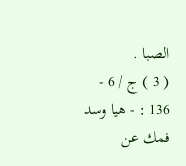الصبا .
( 3 ) ج / 6 - 136 : - هيا وسد فمك عن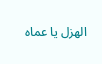الهزل يا عماه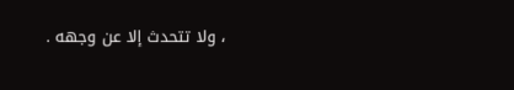، ولا تتحدث إلا عن وجهه .